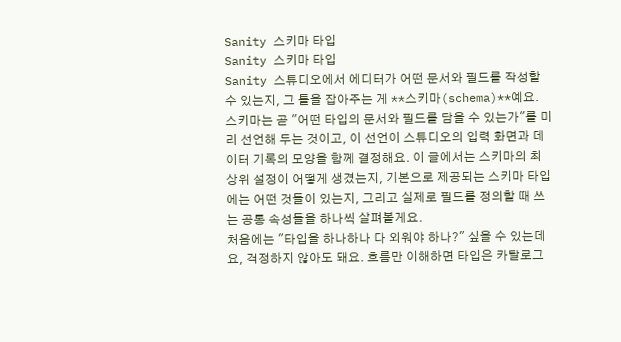Sanity 스키마 타입
Sanity 스키마 타입
Sanity 스튜디오에서 에디터가 어떤 문서와 필드를 작성할 수 있는지, 그 틀을 잡아주는 게 **스키마(schema)**예요. 스키마는 곧 "어떤 타입의 문서와 필드를 담을 수 있는가"를 미리 선언해 두는 것이고, 이 선언이 스튜디오의 입력 화면과 데이터 기록의 모양을 함께 결정해요. 이 글에서는 스키마의 최상위 설정이 어떻게 생겼는지, 기본으로 제공되는 스키마 타입에는 어떤 것들이 있는지, 그리고 실제로 필드를 정의할 때 쓰는 공통 속성들을 하나씩 살펴볼게요.
처음에는 "타입을 하나하나 다 외워야 하나?" 싶을 수 있는데요, 걱정하지 않아도 돼요. 흐름만 이해하면 타입은 카탈로그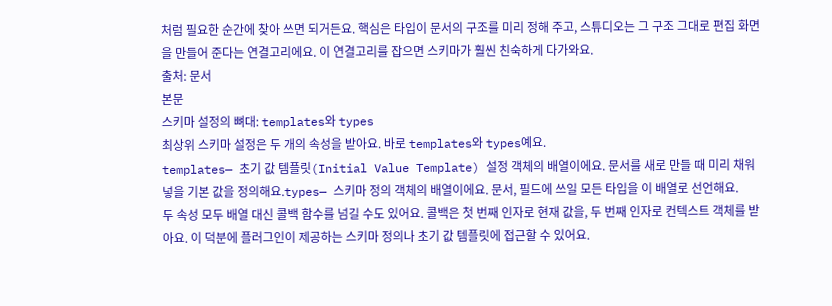처럼 필요한 순간에 찾아 쓰면 되거든요. 핵심은 타입이 문서의 구조를 미리 정해 주고, 스튜디오는 그 구조 그대로 편집 화면을 만들어 준다는 연결고리에요. 이 연결고리를 잡으면 스키마가 훨씬 친숙하게 다가와요.
출처: 문서
본문
스키마 설정의 뼈대: templates와 types
최상위 스키마 설정은 두 개의 속성을 받아요. 바로 templates와 types예요.
templates— 초기 값 템플릿(Initial Value Template) 설정 객체의 배열이에요. 문서를 새로 만들 때 미리 채워 넣을 기본 값을 정의해요.types— 스키마 정의 객체의 배열이에요. 문서, 필드에 쓰일 모든 타입을 이 배열로 선언해요.
두 속성 모두 배열 대신 콜백 함수를 넘길 수도 있어요. 콜백은 첫 번째 인자로 현재 값을, 두 번째 인자로 컨텍스트 객체를 받아요. 이 덕분에 플러그인이 제공하는 스키마 정의나 초기 값 템플릿에 접근할 수 있어요.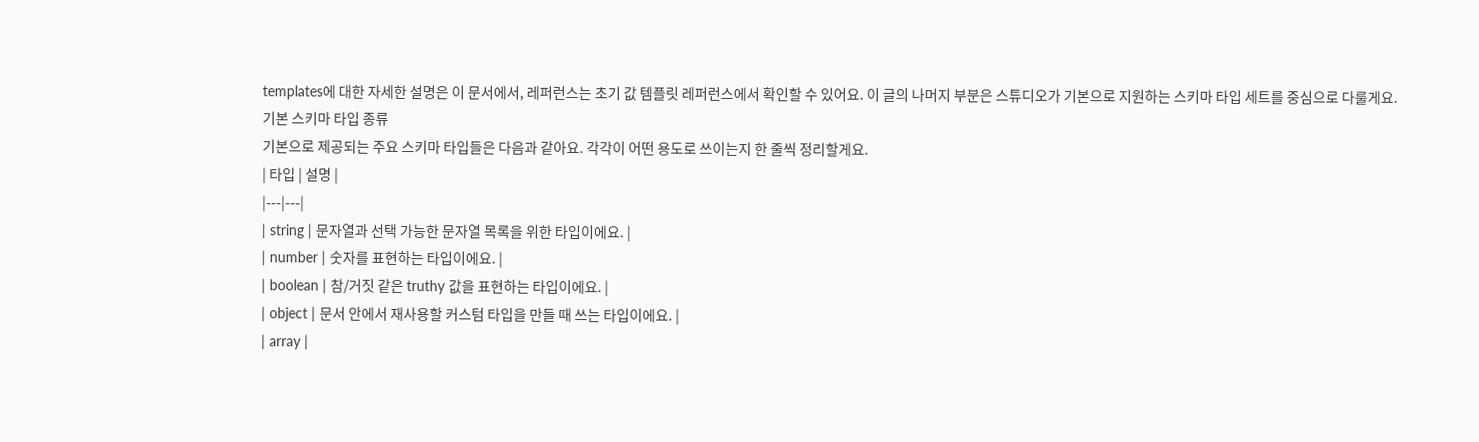templates에 대한 자세한 설명은 이 문서에서, 레퍼런스는 초기 값 템플릿 레퍼런스에서 확인할 수 있어요. 이 글의 나머지 부분은 스튜디오가 기본으로 지원하는 스키마 타입 세트를 중심으로 다룰게요.
기본 스키마 타입 종류
기본으로 제공되는 주요 스키마 타입들은 다음과 같아요. 각각이 어떤 용도로 쓰이는지 한 줄씩 정리할게요.
| 타입 | 설명 |
|---|---|
| string | 문자열과 선택 가능한 문자열 목록을 위한 타입이에요. |
| number | 숫자를 표현하는 타입이에요. |
| boolean | 참/거짓 같은 truthy 값을 표현하는 타입이에요. |
| object | 문서 안에서 재사용할 커스텀 타입을 만들 때 쓰는 타입이에요. |
| array |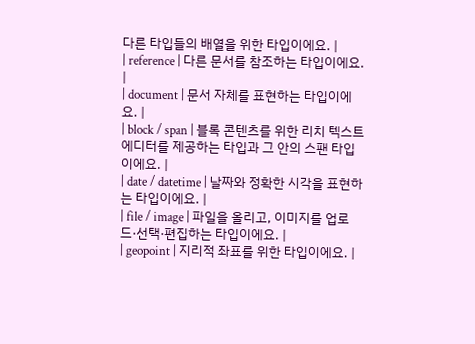다른 타입들의 배열을 위한 타입이에요. |
| reference | 다른 문서를 참조하는 타입이에요. |
| document | 문서 자체를 표현하는 타입이에요. |
| block / span | 블록 콘텐츠를 위한 리치 텍스트 에디터를 제공하는 타입과 그 안의 스팬 타입이에요. |
| date / datetime | 날짜와 정확한 시각을 표현하는 타입이에요. |
| file / image | 파일을 올리고, 이미지를 업로드·선택·편집하는 타입이에요. |
| geopoint | 지리적 좌표를 위한 타입이에요. |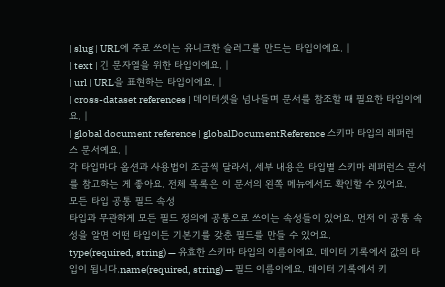| slug | URL에 주로 쓰이는 유니크한 슬러그를 만드는 타입이에요. |
| text | 긴 문자열을 위한 타입이에요. |
| url | URL을 표현하는 타입이에요. |
| cross-dataset references | 데이터셋을 넘나들며 문서를 참조할 때 필요한 타입이에요. |
| global document reference | globalDocumentReference 스키마 타입의 레퍼런스 문서예요. |
각 타입마다 옵션과 사용법이 조금씩 달라서, 세부 내용은 타입별 스키마 레퍼런스 문서를 참고하는 게 좋아요. 전체 목록은 이 문서의 왼쪽 메뉴에서도 확인할 수 있어요.
모든 타입 공통 필드 속성
타입과 무관하게 모든 필드 정의에 공통으로 쓰이는 속성들이 있어요. 먼저 이 공통 속성을 알면 어떤 타입이든 기본기를 갖춘 필드를 만들 수 있어요.
type(required, string) — 유효한 스키마 타입의 이름이에요. 데이터 기록에서 값의 타입이 됩니다.name(required, string) — 필드 이름이에요. 데이터 기록에서 키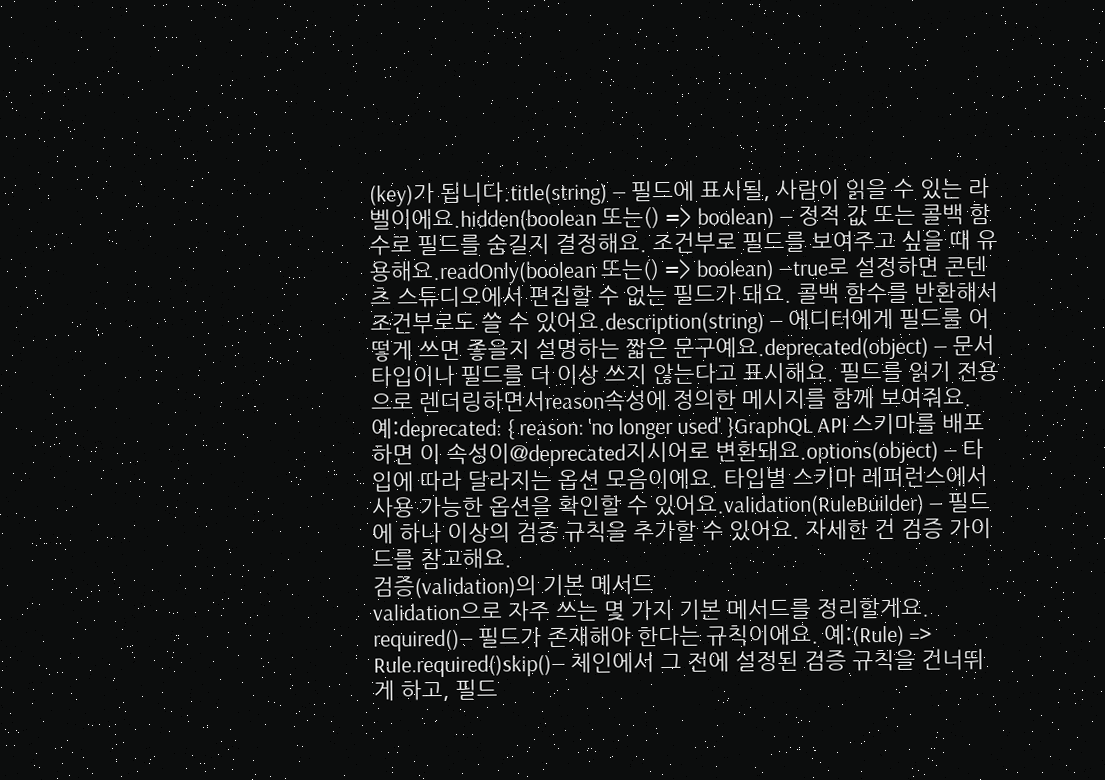(key)가 됩니다.title(string) — 필드에 표시될, 사람이 읽을 수 있는 라벨이에요.hidden(boolean 또는() => boolean) — 정적 값 또는 콜백 함수로 필드를 숨길지 결정해요. 조건부로 필드를 보여주고 싶을 때 유용해요.readOnly(boolean 또는() => boolean) —true로 설정하면 콘텐츠 스튜디오에서 편집할 수 없는 필드가 돼요. 콜백 함수를 반환해서 조건부로도 쓸 수 있어요.description(string) — 에디터에게 필드를 어떻게 쓰면 좋을지 설명하는 짧은 문구예요.deprecated(object) — 문서 타입이나 필드를 더 이상 쓰지 않는다고 표시해요. 필드를 읽기 전용으로 렌더링하면서reason속성에 정의한 메시지를 함께 보여줘요. 예:deprecated: { reason: 'no longer used' }GraphQL API 스키마를 배포하면 이 속성이@deprecated지시어로 변환돼요.options(object) — 타입에 따라 달라지는 옵션 모음이에요. 타입별 스키마 레퍼런스에서 사용 가능한 옵션을 확인할 수 있어요.validation(RuleBuilder) — 필드에 하나 이상의 검증 규칙을 추가할 수 있어요. 자세한 건 검증 가이드를 참고해요.
검증(validation)의 기본 메서드
validation으로 자주 쓰는 몇 가지 기본 메서드를 정리할게요.
required()— 필드가 존재해야 한다는 규칙이에요. 예:(Rule) => Rule.required()skip()— 체인에서 그 전에 설정된 검증 규칙을 건너뛰게 하고, 필드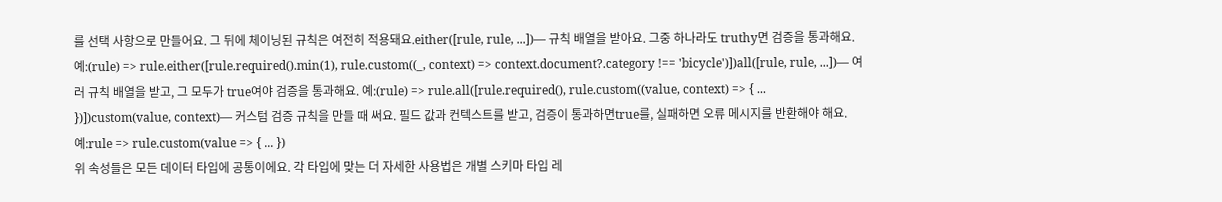를 선택 사항으로 만들어요. 그 뒤에 체이닝된 규칙은 여전히 적용돼요.either([rule, rule, ...])— 규칙 배열을 받아요. 그중 하나라도 truthy면 검증을 통과해요. 예:(rule) => rule.either([rule.required().min(1), rule.custom((_, context) => context.document?.category !== 'bicycle')])all([rule, rule, ...])— 여러 규칙 배열을 받고, 그 모두가 true여야 검증을 통과해요. 예:(rule) => rule.all([rule.required(), rule.custom((value, context) => { ... })])custom(value, context)— 커스텀 검증 규칙을 만들 때 써요. 필드 값과 컨텍스트를 받고, 검증이 통과하면true를, 실패하면 오류 메시지를 반환해야 해요. 예:rule => rule.custom(value => { ... })
위 속성들은 모든 데이터 타입에 공통이에요. 각 타입에 맞는 더 자세한 사용법은 개별 스키마 타입 레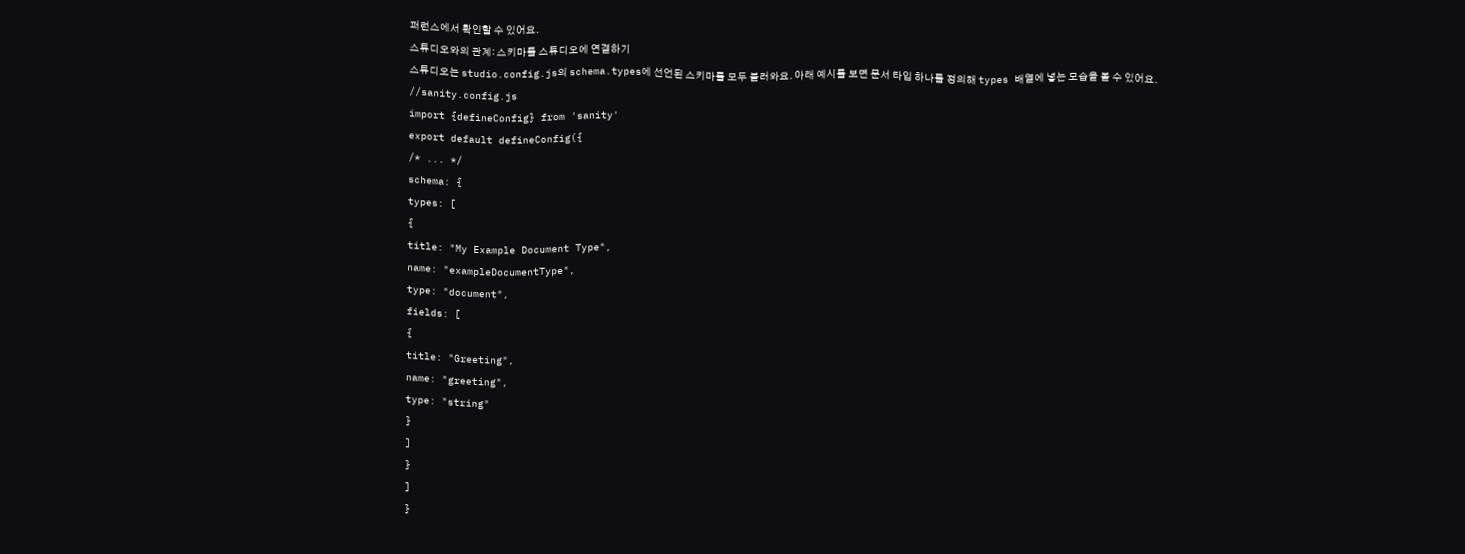퍼런스에서 확인할 수 있어요.
스튜디오와의 관계: 스키마를 스튜디오에 연결하기
스튜디오는 studio.config.js의 schema.types에 선언된 스키마를 모두 불러와요. 아래 예시를 보면 문서 타입 하나를 정의해 types 배열에 넣는 모습을 볼 수 있어요.
//sanity.config.js
import {defineConfig} from 'sanity'
export default defineConfig({
/* ... */
schema: {
types: [
{
title: "My Example Document Type",
name: "exampleDocumentType",
type: "document",
fields: [
{
title: "Greeting",
name: "greeting",
type: "string"
}
]
}
]
}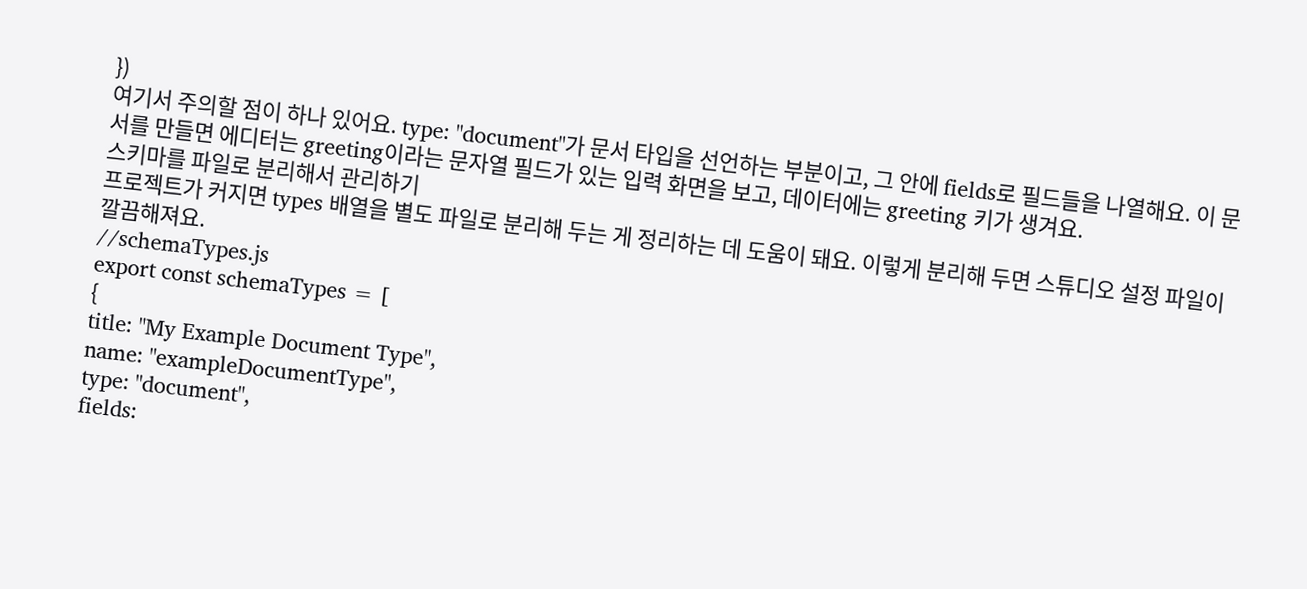})
여기서 주의할 점이 하나 있어요. type: "document"가 문서 타입을 선언하는 부분이고, 그 안에 fields로 필드들을 나열해요. 이 문서를 만들면 에디터는 greeting이라는 문자열 필드가 있는 입력 화면을 보고, 데이터에는 greeting 키가 생겨요.
스키마를 파일로 분리해서 관리하기
프로젝트가 커지면 types 배열을 별도 파일로 분리해 두는 게 정리하는 데 도움이 돼요. 이렇게 분리해 두면 스튜디오 설정 파일이 깔끔해져요.
//schemaTypes.js
export const schemaTypes = [
{
title: "My Example Document Type",
name: "exampleDocumentType",
type: "document",
fields: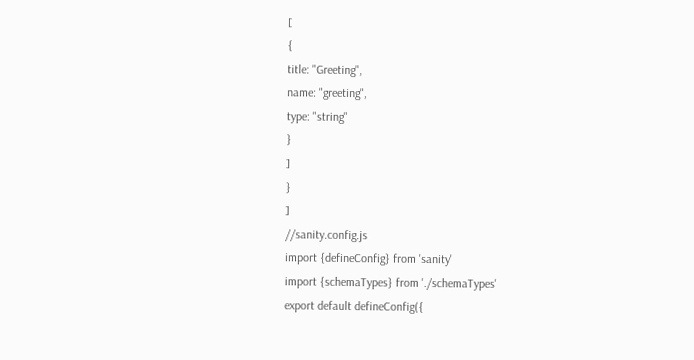[
{
title: "Greeting",
name: "greeting",
type: "string"
}
]
}
]
//sanity.config.js
import {defineConfig} from 'sanity'
import {schemaTypes} from './schemaTypes'
export default defineConfig({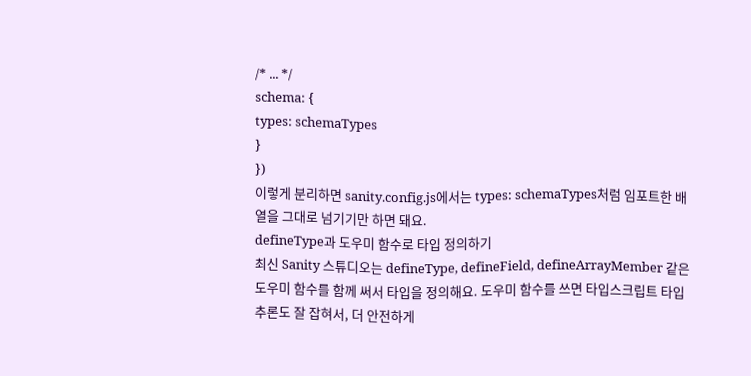/* ... */
schema: {
types: schemaTypes
}
})
이렇게 분리하면 sanity.config.js에서는 types: schemaTypes처럼 임포트한 배열을 그대로 넘기기만 하면 돼요.
defineType과 도우미 함수로 타입 정의하기
최신 Sanity 스튜디오는 defineType, defineField, defineArrayMember 같은 도우미 함수를 함께 써서 타입을 정의해요. 도우미 함수를 쓰면 타입스크립트 타입 추론도 잘 잡혀서, 더 안전하게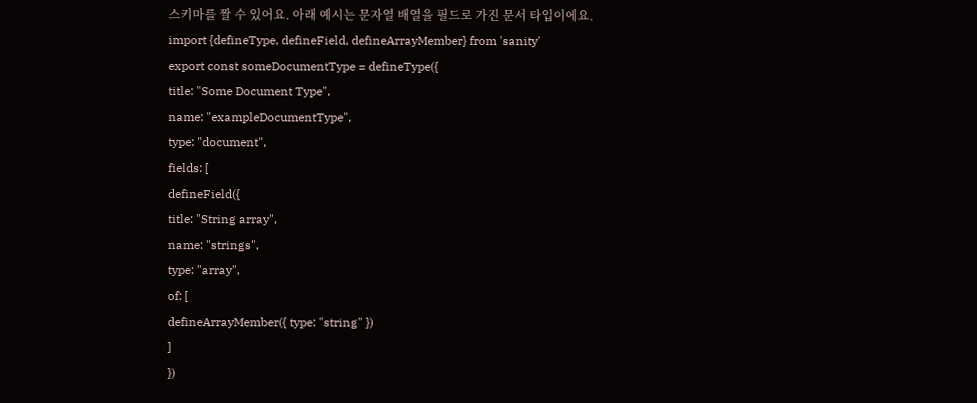스키마를 짤 수 있어요. 아래 예시는 문자열 배열을 필드로 가진 문서 타입이에요.
import {defineType, defineField, defineArrayMember} from 'sanity'
export const someDocumentType = defineType({
title: "Some Document Type",
name: "exampleDocumentType",
type: "document",
fields: [
defineField({
title: "String array",
name: "strings",
type: "array",
of: [
defineArrayMember({ type: "string" })
]
})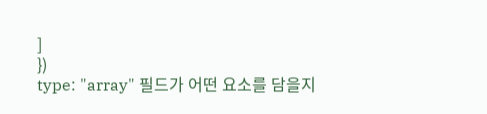]
})
type: "array" 필드가 어떤 요소를 담을지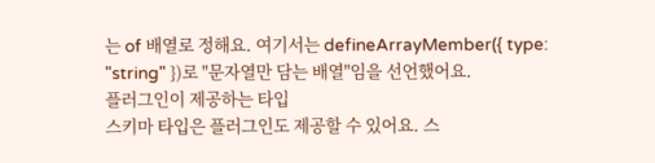는 of 배열로 정해요. 여기서는 defineArrayMember({ type: "string" })로 "문자열만 담는 배열"임을 선언했어요.
플러그인이 제공하는 타입
스키마 타입은 플러그인도 제공할 수 있어요. 스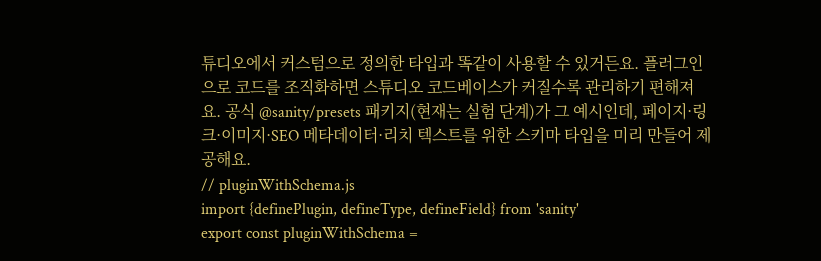튜디오에서 커스텀으로 정의한 타입과 똑같이 사용할 수 있거든요. 플러그인으로 코드를 조직화하면 스튜디오 코드베이스가 커질수록 관리하기 편해져요. 공식 @sanity/presets 패키지(현재는 실험 단계)가 그 예시인데, 페이지·링크·이미지·SEO 메타데이터·리치 텍스트를 위한 스키마 타입을 미리 만들어 제공해요.
// pluginWithSchema.js
import {definePlugin, defineType, defineField} from 'sanity'
export const pluginWithSchema =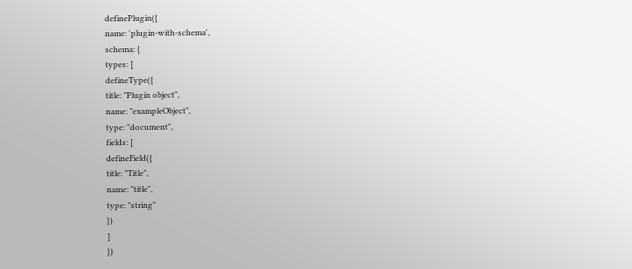definePlugin({
name: 'plugin-with-schema',
schema: {
types: [
defineType({
title: "Plugin object",
name: "exampleObject",
type: "document",
fields: [
defineField({
title: "Title",
name: "title",
type: "string"
})
]
})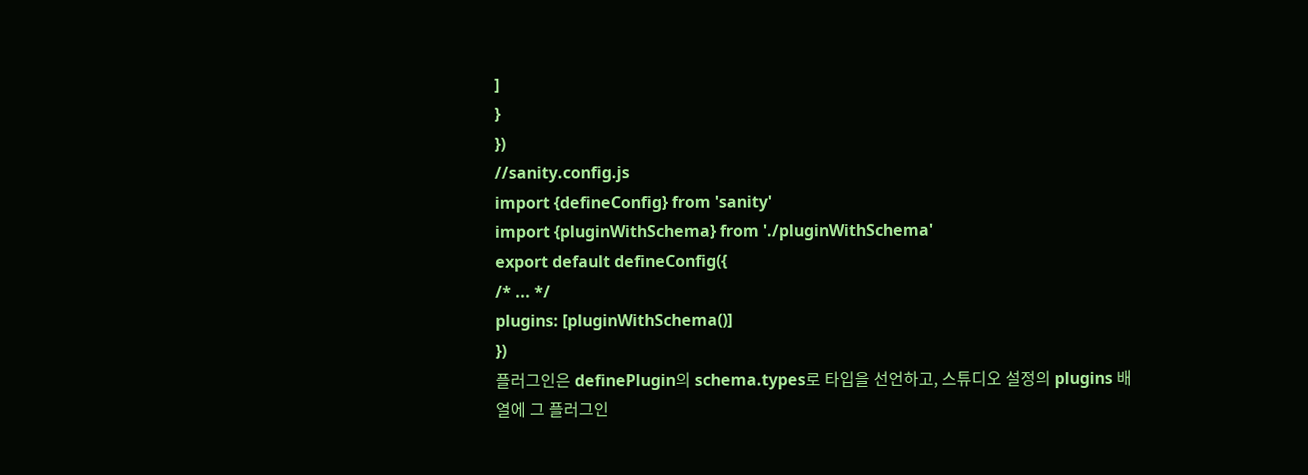]
}
})
//sanity.config.js
import {defineConfig} from 'sanity'
import {pluginWithSchema} from './pluginWithSchema'
export default defineConfig({
/* ... */
plugins: [pluginWithSchema()]
})
플러그인은 definePlugin의 schema.types로 타입을 선언하고, 스튜디오 설정의 plugins 배열에 그 플러그인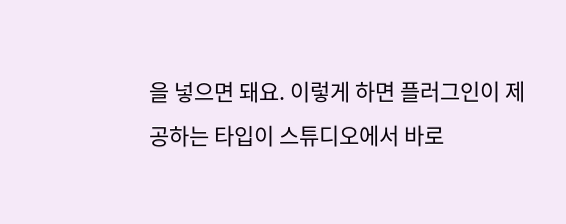을 넣으면 돼요. 이렇게 하면 플러그인이 제공하는 타입이 스튜디오에서 바로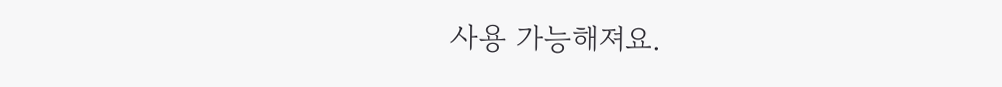사용 가능해져요.